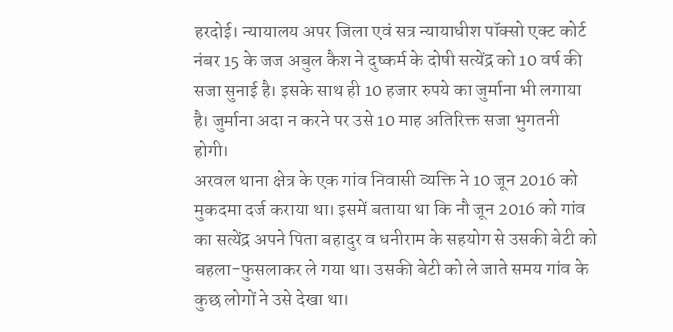हरदोई। न्यायालय अपर जिला एवं सत्र न्यायाधीश पॉक्सो एक्ट कोर्ट नंबर 15 के जज अबुल कैश ने दुष्कर्म के दोषी सत्येंद्र को 10 वर्ष की सजा सुनाई है। इसके साथ ही 10 हजार रुपये का जुर्माना भी लगाया है। जुर्माना अदा न करने पर उसे 10 माह अतिरिक्त सजा भुगतनी होगी।
अरवल थाना क्षेत्र के एक गांव निवासी व्यक्ति ने 10 जून 2016 को मुकदमा दर्ज कराया था। इसमें बताया था कि नौ जून 2016 को गांव का सत्येंद्र अपने पिता बहादुर व धनीराम के सहयोग से उसकी बेटी को बहला-फुसलाकर ले गया था। उसकी बेटी को ले जाते समय गांव के कुछ लोगों ने उसे देखा था।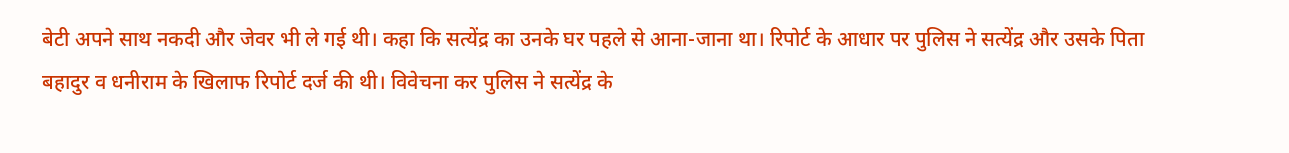बेटी अपने साथ नकदी और जेवर भी ले गई थी। कहा कि सत्येंद्र का उनके घर पहले से आना-जाना था। रिपोर्ट के आधार पर पुलिस ने सत्येंद्र और उसके पिता बहादुर व धनीराम के खिलाफ रिपोर्ट दर्ज की थी। विवेचना कर पुलिस ने सत्येंद्र के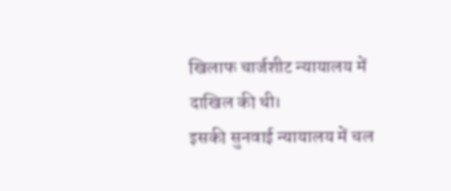खिलाफ चार्जशीट न्यायालय में दाखिल की थी।
इसकी सुनवाई न्यायालय में चल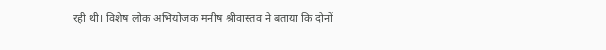रही थी। विशेष लोक अभियोजक मनीष श्रीवास्तव ने बताया कि दोनों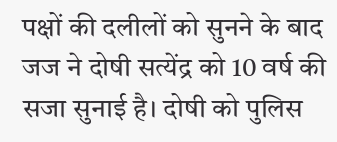पक्षों की दलीलों को सुनने के बाद जज ने दोषी सत्येंद्र को 10 वर्ष की सजा सुनाई है। दोषी को पुलिस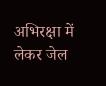अभिरक्षा में लेकर जेल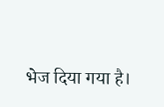भेज दिया गया है।